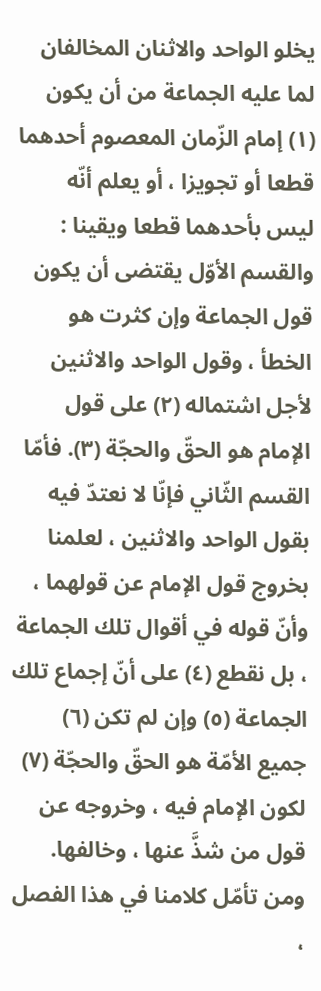يخلو الواحد والاثنان المخالفان لما عليه الجماعة من أن يكون (١) إمام الزّمان المعصوم أحدهما قطعا أو تجويزا ، أو يعلم أنّه ليس بأحدهما قطعا ويقينا : والقسم الأوّل يقتضى أن يكون قول الجماعة وإن كثرت هو الخطأ ، وقول الواحد والاثنين لأجل اشتماله (٢) على قول الإمام هو الحقّ والحجّة (٣). فأمّا القسم الثّاني فإنّا لا نعتدّ فيه بقول الواحد والاثنين ، لعلمنا بخروج قول الإمام عن قولهما ، وأنّ قوله في أقوال تلك الجماعة ، بل نقطع (٤) على أنّ إجماع تلك الجماعة (٥) وإن لم تكن (٦) جميع الأمّة هو الحقّ والحجّة (٧) لكون الإمام فيه ، وخروجه عن قول من شذَّ عنها ، وخالفها.
ومن تأمّل كلامنا في هذا الفصل ،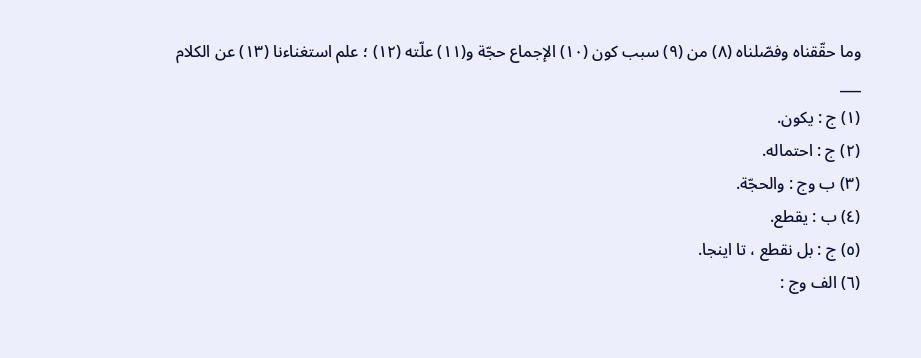وما حقّقناه وفصّلناه (٨) من (٩) سبب كون (١٠) الإجماع حجّة و(١١) علّته (١٢) ؛ علم استغناءنا (١٣) عن الكلام
___
(١) ج : يكون.
(٢) ج : احتماله.
(٣) ب وج : والحجّة.
(٤) ب : يقطع.
(٥) ج : بل نقطع ، تا اينجا.
(٦) الف وج :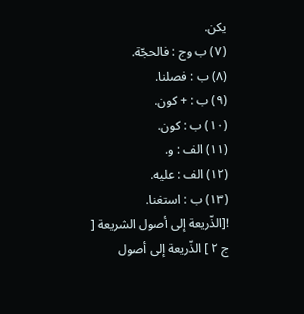يكن.
(٧) ب وج : فالحجّة.
(٨) ب : فصلنا.
(٩) ب : + كون.
(١٠) ب : كون.
(١١) الف : و.
(١٢) الف : عليه.
(١٣) ب : استغنا.
![الذّريعة إلى أصول الشريعة [ ج ٢ ] الذّريعة إلى أصول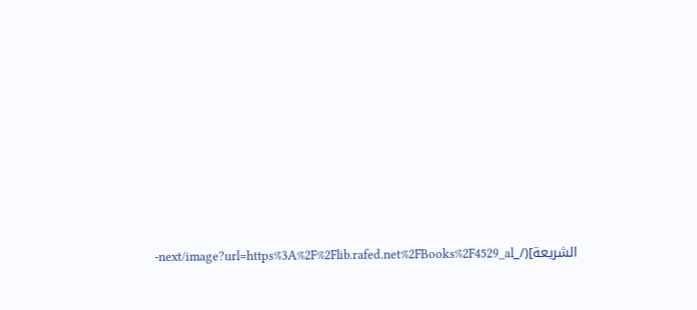الشريعة](/_next/image?url=https%3A%2F%2Flib.rafed.net%2FBooks%2F4529_al-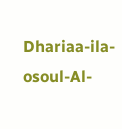Dhariaa-ila-osoul-Al-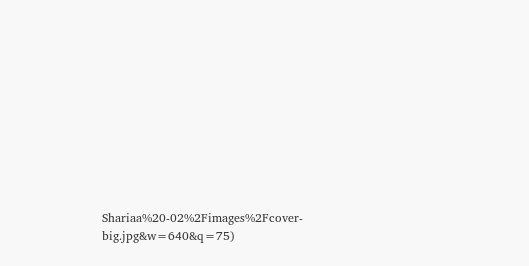Shariaa%20-02%2Fimages%2Fcover-big.jpg&w=640&q=75)